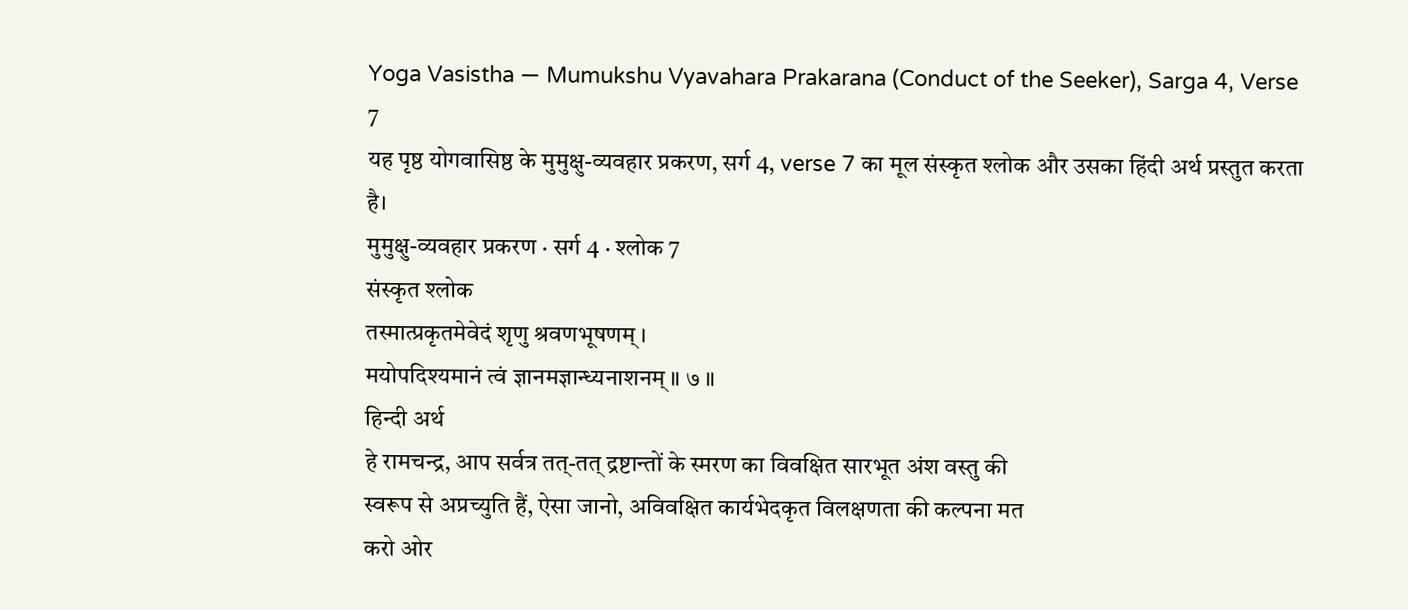Yoga Vasistha — Mumukshu Vyavahara Prakarana (Conduct of the Seeker), Sarga 4, Verse 7
यह पृष्ठ योगवासिष्ठ के मुमुक्षु-व्यवहार प्रकरण, सर्ग 4, verse 7 का मूल संस्कृत श्लोक और उसका हिंदी अर्थ प्रस्तुत करता है।
मुमुक्षु-व्यवहार प्रकरण · सर्ग 4 · श्लोक 7
संस्कृत श्लोक
तस्मात्प्रकृतमेवेदं शृणु श्रवणभूषणम् ।
मयोपदिश्यमानं त्वं ज्ञानमज्ञान्ध्यनाशनम् ॥ ७ ॥
हिन्दी अर्थ
हे रामचन्द्र, आप सर्वत्र तत्-तत् द्रष्टान्तों के स्मरण का विवक्षित सारभूत अंश वस्तु की
स्वरूप से अप्रच्युति हैं, ऐसा जानो, अविवक्षित कार्यभेदकृत विलक्षणता की कल्पना मत
करो ओर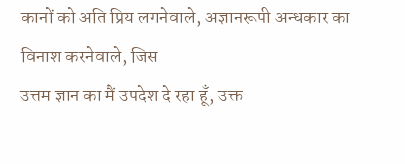कानों को अति प्रिय लगनेवाले, अज्ञानरूपी अन्धकार का विनाश करनेवाले, जिस
उत्तम ज्ञान का मैं उपदेश दे रहा हूँ, उक्त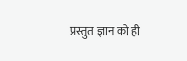प्रस्तुत ज्ञान को ही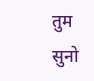तुम सुनो